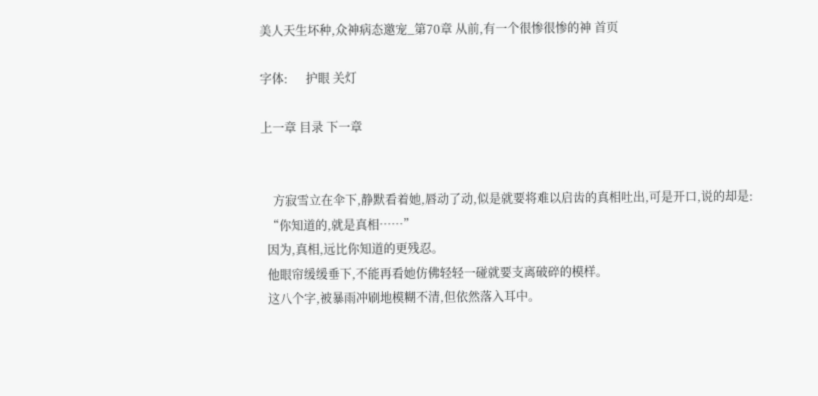美人天生坏种,众神病态邀宠_第70章 从前,有一个很惨很惨的神 首页

字体:      护眼 关灯

上一章 目录 下一章


    方寂雪立在伞下,静默看着她,唇动了动,似是就要将难以启齿的真相吐出,可是开口,说的却是:
  “你知道的,就是真相……”
  因为,真相,远比你知道的更残忍。
  他眼帘缓缓垂下,不能再看她仿佛轻轻一碰就要支离破碎的模样。
  这八个字,被暴雨冲刷地模糊不清,但依然落入耳中。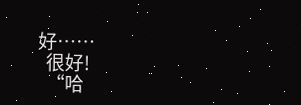好……
  很好!
  “哈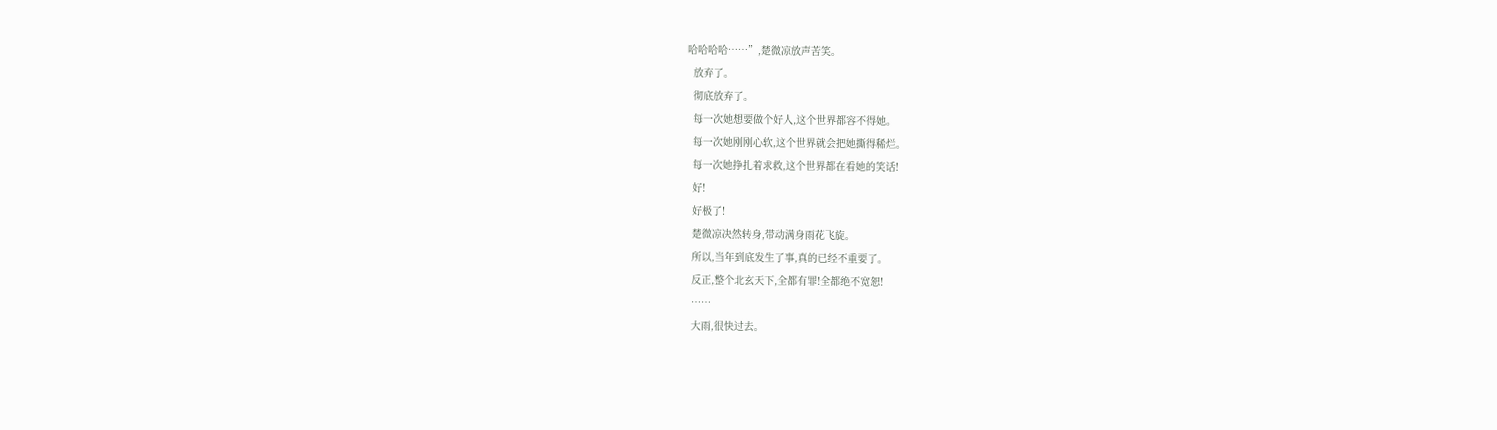哈哈哈哈……”,楚微凉放声苦笑。
  放弃了。
  彻底放弃了。
  每一次她想要做个好人,这个世界都容不得她。
  每一次她刚刚心软,这个世界就会把她撕得稀烂。
  每一次她挣扎着求救,这个世界都在看她的笑话!
  好!
  好极了!
  楚微凉决然转身,带动满身雨花飞旋。
  所以,当年到底发生了事,真的已经不重要了。
  反正,整个北玄天下,全都有罪!全都绝不宽恕!
  ……
  大雨,很快过去。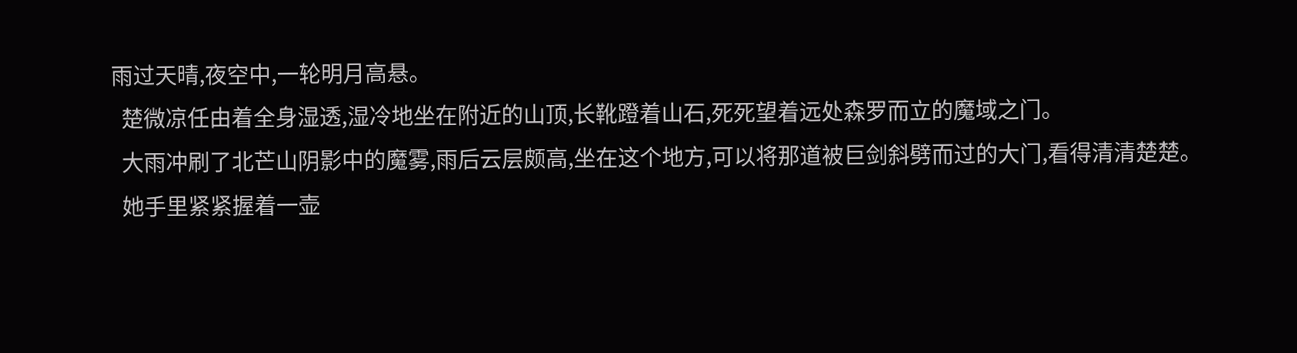雨过天晴,夜空中,一轮明月高悬。
  楚微凉任由着全身湿透,湿冷地坐在附近的山顶,长靴蹬着山石,死死望着远处森罗而立的魔域之门。
  大雨冲刷了北芒山阴影中的魔雾,雨后云层颇高,坐在这个地方,可以将那道被巨剑斜劈而过的大门,看得清清楚楚。
  她手里紧紧握着一壶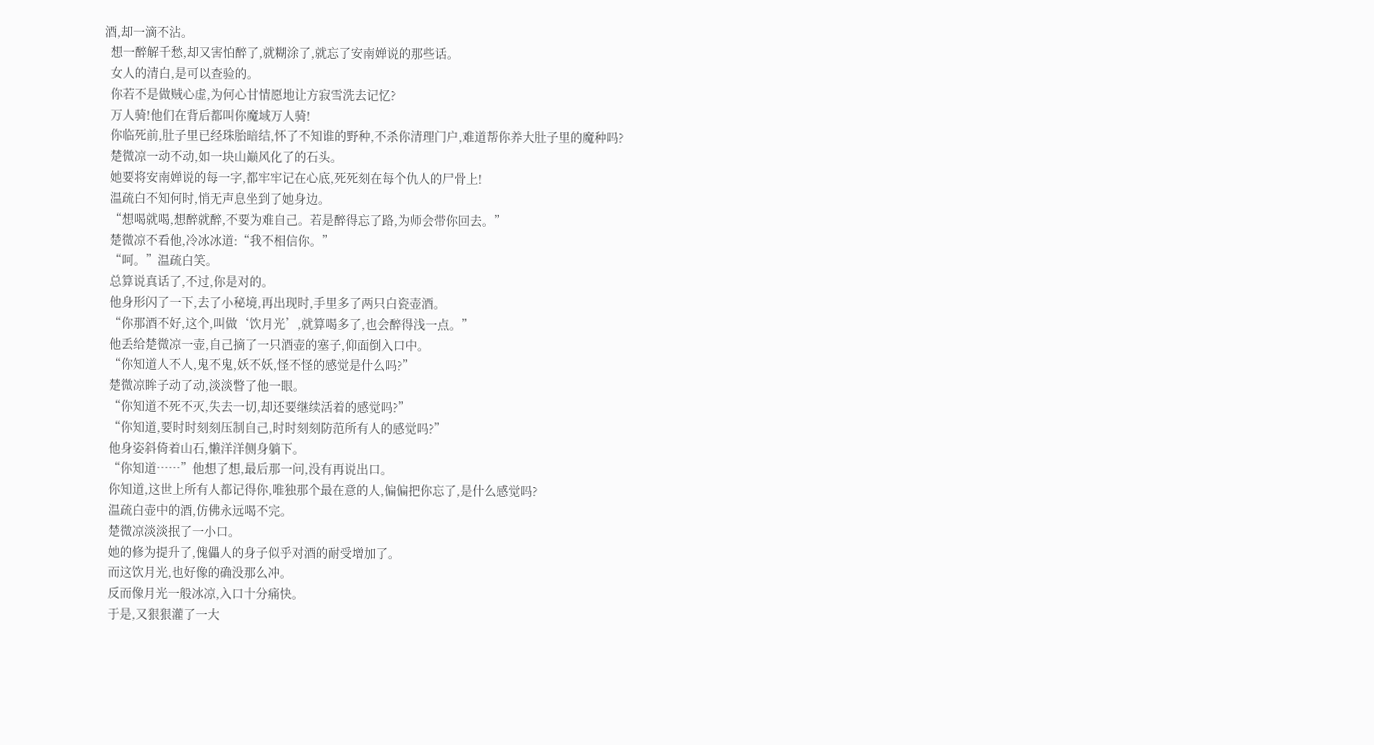酒,却一滴不沾。
  想一醉解千愁,却又害怕醉了,就糊涂了,就忘了安南婵说的那些话。
  女人的清白,是可以查验的。
  你若不是做贼心虚,为何心甘情愿地让方寂雪洗去记忆?
  万人骑!他们在背后都叫你魔域万人骑!
  你临死前,肚子里已经珠胎暗结,怀了不知谁的野种,不杀你清理门户,难道帮你养大肚子里的魔种吗?
  楚微凉一动不动,如一块山巅风化了的石头。
  她要将安南婵说的每一字,都牢牢记在心底,死死刻在每个仇人的尸骨上!
  温疏白不知何时,悄无声息坐到了她身边。
  “想喝就喝,想醉就醉,不要为难自己。若是醉得忘了路,为师会带你回去。”
  楚微凉不看他,冷冰冰道:“我不相信你。”
  “呵。”温疏白笑。
  总算说真话了,不过,你是对的。
  他身形闪了一下,去了小秘境,再出现时,手里多了两只白瓷壶酒。
  “你那酒不好,这个,叫做‘饮月光’,就算喝多了,也会醉得浅一点。”
  他丢给楚微凉一壶,自己摘了一只酒壶的塞子,仰面倒入口中。
  “你知道人不人,鬼不鬼,妖不妖,怪不怪的感觉是什么吗?”
  楚微凉眸子动了动,淡淡瞥了他一眼。
  “你知道不死不灭,失去一切,却还要继续活着的感觉吗?”
  “你知道,要时时刻刻压制自己,时时刻刻防范所有人的感觉吗?”
  他身姿斜倚着山石,懒洋洋侧身躺下。
  “你知道……”他想了想,最后那一问,没有再说出口。
  你知道,这世上所有人都记得你,唯独那个最在意的人,偏偏把你忘了,是什么感觉吗?
  温疏白壶中的酒,仿佛永远喝不完。
  楚微凉淡淡抿了一小口。
  她的修为提升了,傀儡人的身子似乎对酒的耐受增加了。
  而这饮月光,也好像的确没那么冲。
  反而像月光一般冰凉,入口十分痛快。
  于是,又狠狠灌了一大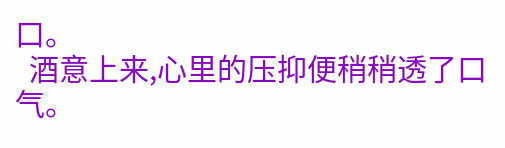口。
  酒意上来,心里的压抑便稍稍透了口气。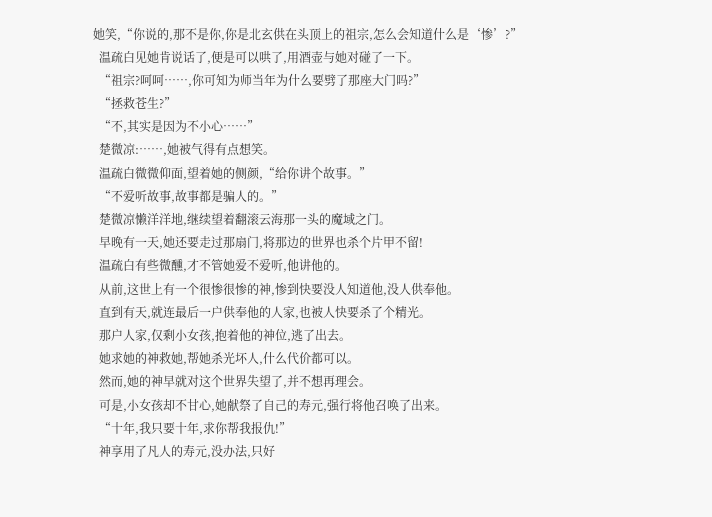她笑,“你说的,那不是你,你是北玄供在头顶上的祖宗,怎么会知道什么是‘惨’?”
  温疏白见她肯说话了,便是可以哄了,用酒壶与她对碰了一下。
  “祖宗?呵呵……,你可知为师当年为什么要劈了那座大门吗?”
  “拯救苍生?”
  “不,其实是因为不小心……”
  楚微凉:……,她被气得有点想笑。
  温疏白微微仰面,望着她的侧颜,“给你讲个故事。”
  “不爱听故事,故事都是骗人的。”
  楚微凉懒洋洋地,继续望着翻滚云海那一头的魔域之门。
  早晚有一天,她还要走过那扇门,将那边的世界也杀个片甲不留!
  温疏白有些微醺,才不管她爱不爱听,他讲他的。
  从前,这世上有一个很惨很惨的神,惨到快要没人知道他,没人供奉他。
  直到有天,就连最后一户供奉他的人家,也被人快要杀了个精光。
  那户人家,仅剩小女孩,抱着他的神位,逃了出去。
  她求她的神救她,帮她杀光坏人,什么代价都可以。
  然而,她的神早就对这个世界失望了,并不想再理会。
  可是,小女孩却不甘心,她献祭了自己的寿元,强行将他召唤了出来。
  “十年,我只要十年,求你帮我报仇!”
  神享用了凡人的寿元,没办法,只好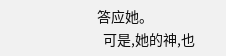答应她。
  可是,她的神,也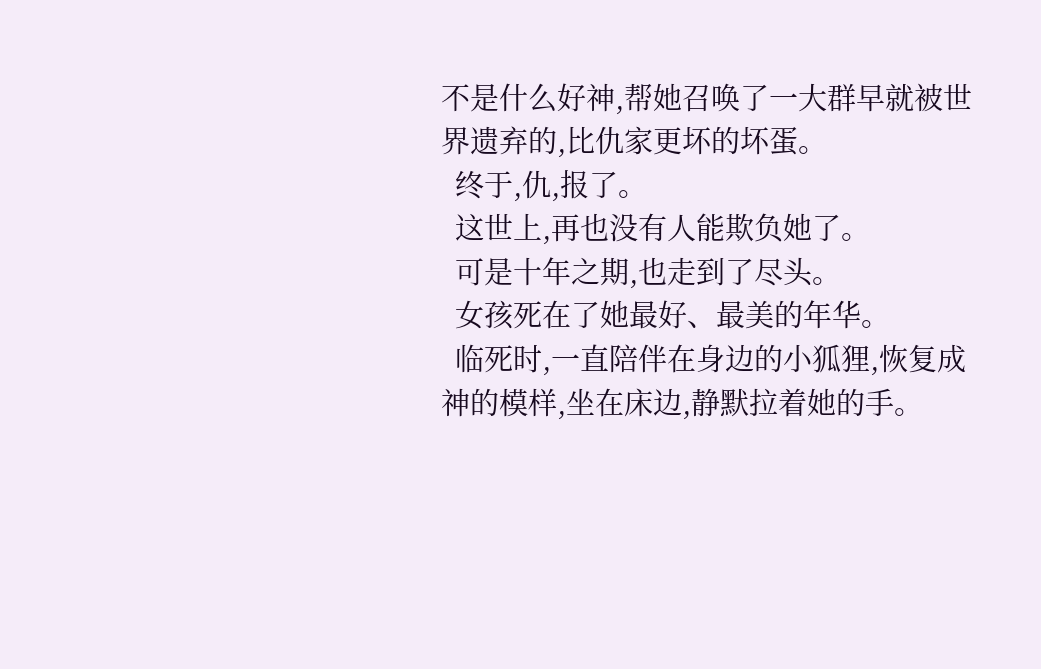不是什么好神,帮她召唤了一大群早就被世界遗弃的,比仇家更坏的坏蛋。
  终于,仇,报了。
  这世上,再也没有人能欺负她了。
  可是十年之期,也走到了尽头。
  女孩死在了她最好、最美的年华。
  临死时,一直陪伴在身边的小狐狸,恢复成神的模样,坐在床边,静默拉着她的手。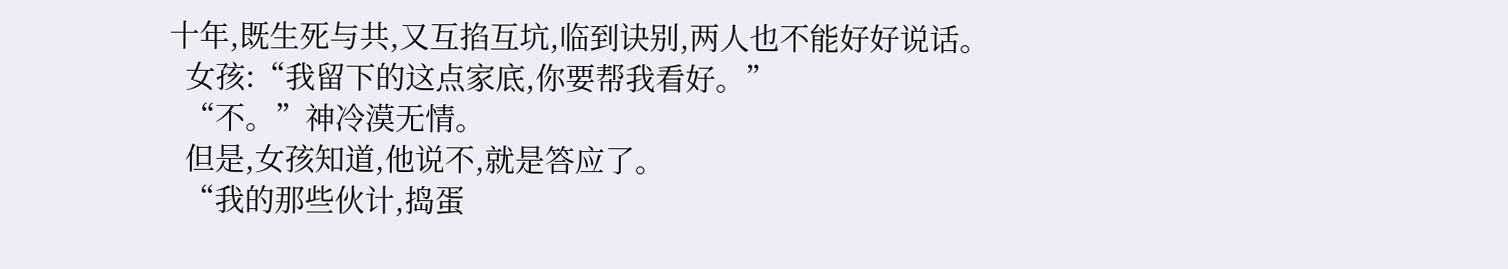十年,既生死与共,又互掐互坑,临到诀别,两人也不能好好说话。
  女孩:“我留下的这点家底,你要帮我看好。”
  “不。”神冷漠无情。
  但是,女孩知道,他说不,就是答应了。
  “我的那些伙计,捣蛋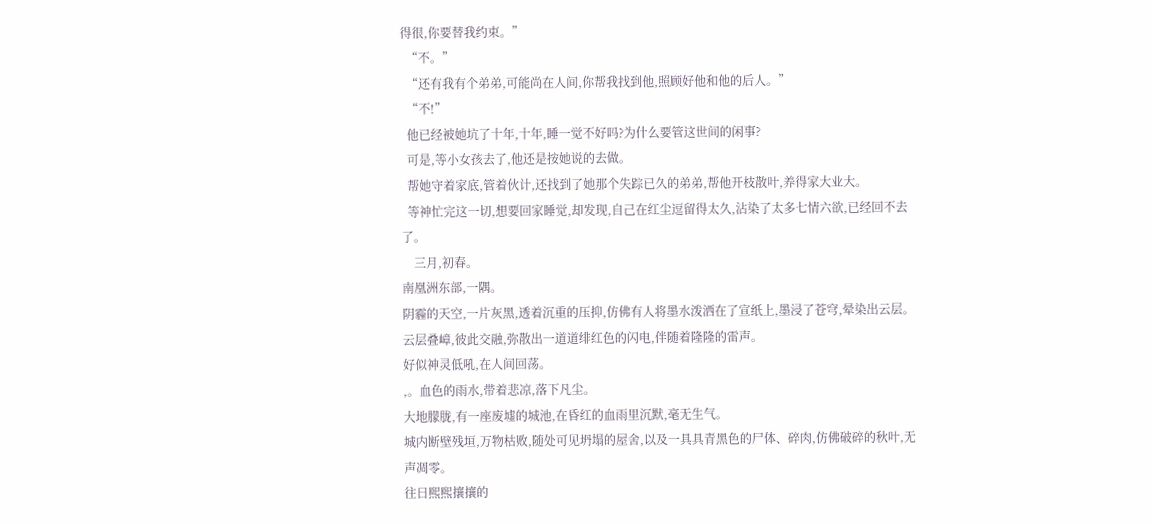得很,你要替我约束。”
  “不。”
  “还有我有个弟弟,可能尚在人间,你帮我找到他,照顾好他和他的后人。”
  “不!”
  他已经被她坑了十年,十年,睡一觉不好吗?为什么要管这世间的闲事?
  可是,等小女孩去了,他还是按她说的去做。
  帮她守着家底,管着伙计,还找到了她那个失踪已久的弟弟,帮他开枝散叶,养得家大业大。
  等神忙完这一切,想要回家睡觉,却发现,自己在红尘逗留得太久,沾染了太多七情六欲,已经回不去了。
    三月,初春。
南凰洲东部,一隅。
阴霾的天空,一片灰黑,透着沉重的压抑,仿佛有人将墨水泼洒在了宣纸上,墨浸了苍穹,晕染出云层。
云层叠嶂,彼此交融,弥散出一道道绯红色的闪电,伴随着隆隆的雷声。
好似神灵低吼,在人间回荡。
,。血色的雨水,带着悲凉,落下凡尘。
大地朦胧,有一座废墟的城池,在昏红的血雨里沉默,毫无生气。
城内断壁残垣,万物枯败,随处可见坍塌的屋舍,以及一具具青黑色的尸体、碎肉,仿佛破碎的秋叶,无声凋零。
往日熙熙攘攘的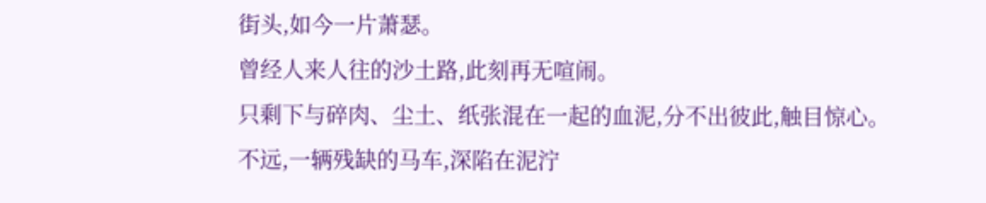街头,如今一片萧瑟。
曾经人来人往的沙土路,此刻再无喧闹。
只剩下与碎肉、尘土、纸张混在一起的血泥,分不出彼此,触目惊心。
不远,一辆残缺的马车,深陷在泥泞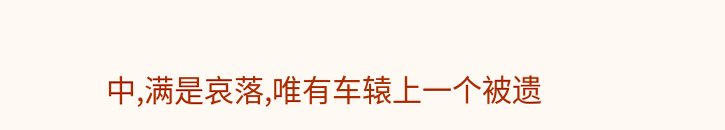中,满是哀落,唯有车辕上一个被遗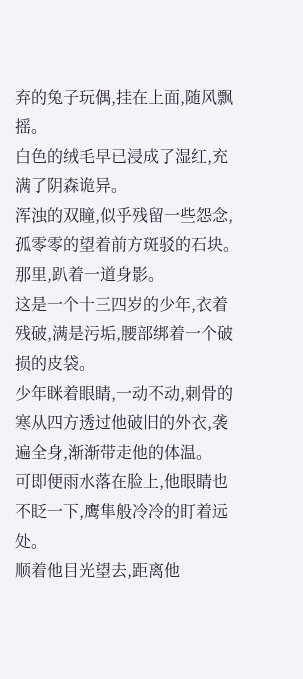弃的兔子玩偶,挂在上面,随风飘摇。
白色的绒毛早已浸成了湿红,充满了阴森诡异。
浑浊的双瞳,似乎残留一些怨念,孤零零的望着前方斑驳的石块。
那里,趴着一道身影。
这是一个十三四岁的少年,衣着残破,满是污垢,腰部绑着一个破损的皮袋。
少年眯着眼睛,一动不动,刺骨的寒从四方透过他破旧的外衣,袭遍全身,渐渐带走他的体温。
可即便雨水落在脸上,他眼睛也不眨一下,鹰隼般冷冷的盯着远处。
顺着他目光望去,距离他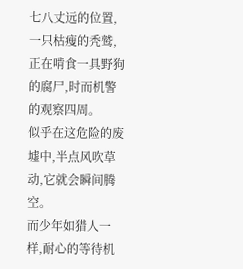七八丈远的位置,一只枯瘦的秃鹫,正在啃食一具野狗的腐尸,时而机警的观察四周。
似乎在这危险的废墟中,半点风吹草动,它就会瞬间腾空。
而少年如猎人一样,耐心的等待机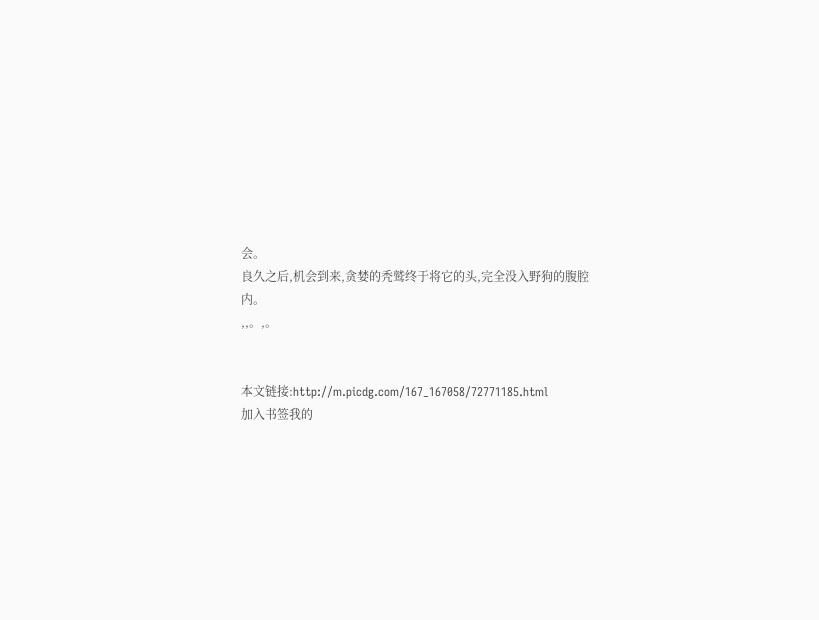会。
良久之后,机会到来,贪婪的秃鹫终于将它的头,完全没入野狗的腹腔内。
,,。,。


本文链接:http://m.picdg.com/167_167058/72771185.html
加入书签我的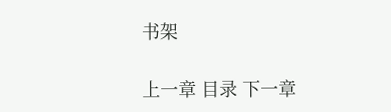书架

上一章 目录 下一章